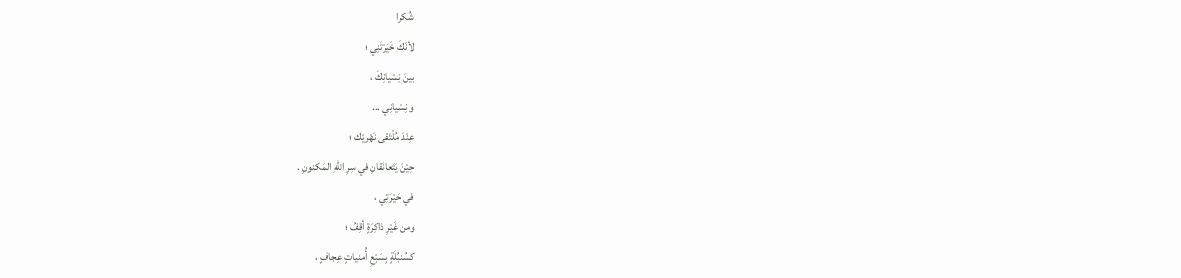شُكرا
لأنَكَ خَيَرْتَنِي ؛
بينَ نِسْيانِكَ ،
و نِسْيانِي ...
عِنْدَ مُلْتَقى نَهْريْك ؛
حِيْنَ يَتَعانَقانِ في سِرِ اللهِ المَكنونِ .
في حَيْرَتِي ،
ومن غَيْرِ ذاكِرَةٍ أقِفُ ؛
كسُنبُلَةٍ بِسَبْعِ أُمنياتٍ عِجافٍ ،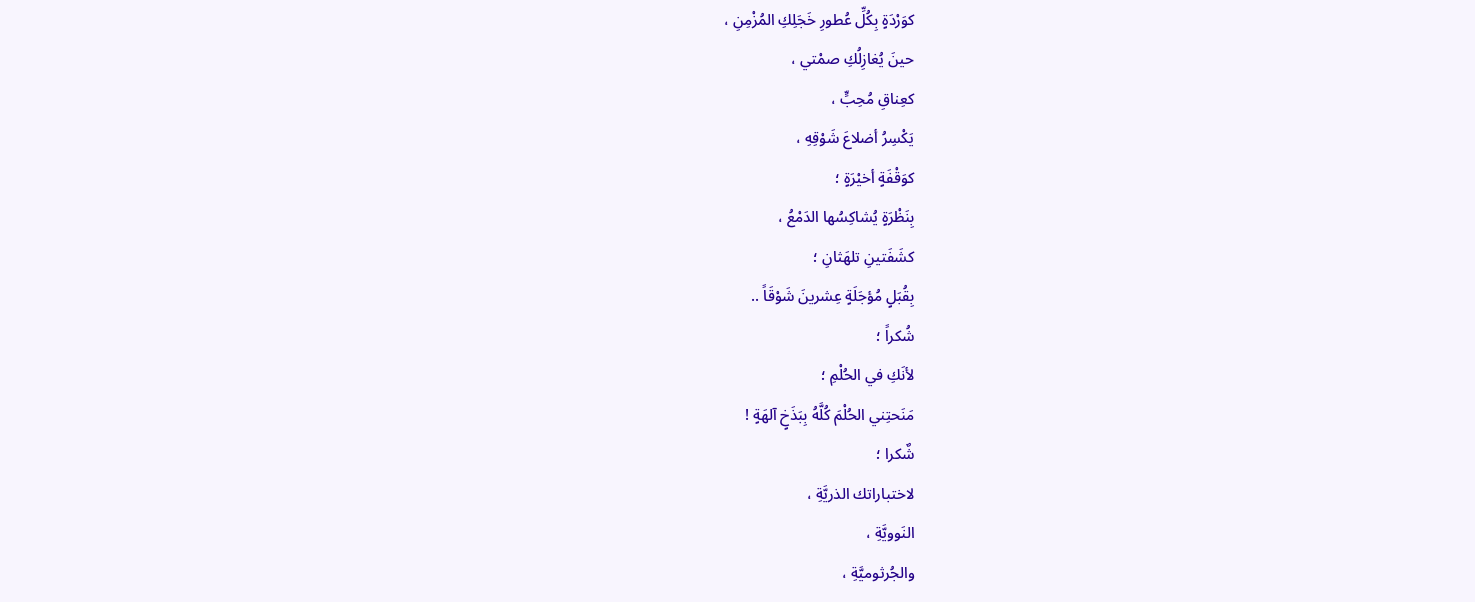كوَرْدَةٍ بِكُلِّ عُطورِ خَجَلِكِ المُزْمِنِ ،
حينَ يُغازِلُكِ صمْتي ،
كعِناقِ مُحِبٍّ ،
يَكْسِرُ أضلاعَ شَوْقِهِ ،
كوَقْفَةٍ أخيْرَةٍ ؛
بِنَظْرَةٍ يُشاكِسُها الدَمْعُ ،
كشَفَتينِ تلهَثانِ ؛
بِقُبَلٍ مُؤجَلَةٍ عِشرينَ شَوْقَاً ..
شُكراً ؛
لأنَكِ في الحُلْمِ ؛
مَنَحتِني الحُلْمَ كُلَّهُ بِبَذَخٍ آلهَةٍ !
شٌكرا ؛
لاختباراتك الذريَّةِ ،
النَوويَّةِ ،
والجُرثوميَّةِ ،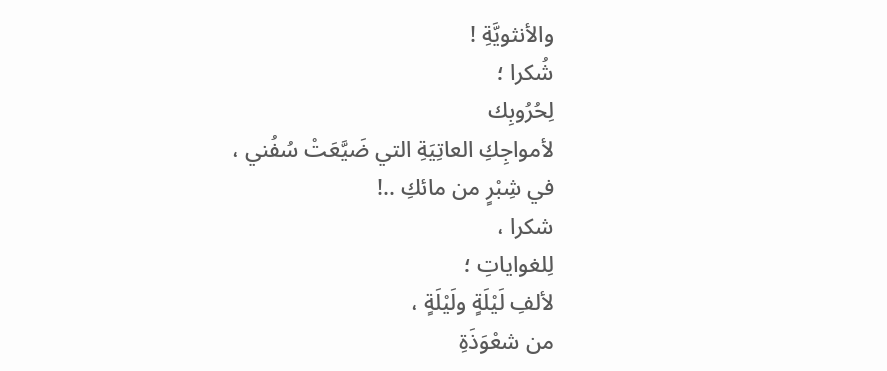والأنثويَّةِ !
شُكرا ؛
لِحُرُوبِك
لأمواجِكِ العاتِيَةِ التي ضَيَّعَتْ سُفُني ،
في شِبْرٍ من مائكِ ..!
شكرا ،
لِلغواياتِ ؛
لألفِ لَيْلَةٍ ولَيْلَةٍ ،
من شعْوَذَةِ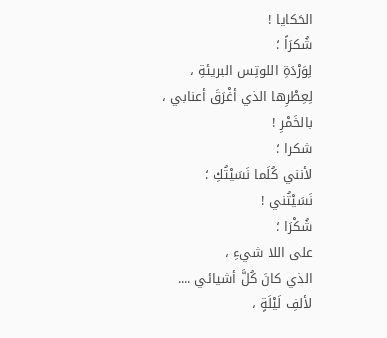الحَكايا !
شُكرَاً ؛
لِوَرْدَةِ اللوتِس البريئةِ ،
لِعِطْرِها الذي أغْرَقَ أعنابي ،
بالخَمْرِ !
شكرا ؛
لأنني كُلَما نَسَيْتُكِ ؛
نَسَيْتُني !
شُكْرَا ؛
على اللا شيءِ ،
الذي كانَ كُلَّ أشيائي ....
لألفِ لَيْلَةٍ ،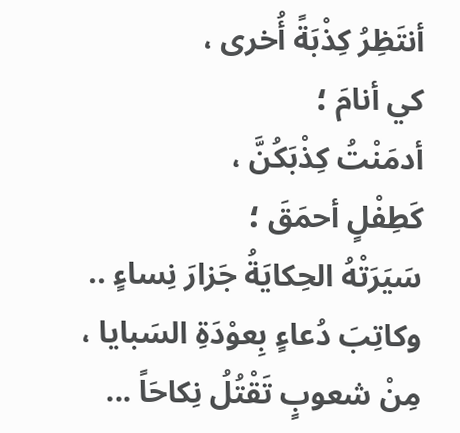أنتَظِرُ كِذْبَةً أُخرى ،
كي أنامَ ؛
أدمَنْتُ كِذْبَكُنَّ ،
كَطِفْلٍ أحمَقَ ؛
سَيَرَتْهُ الحِكايَةُ جَزارَ نِساءٍ ..
وكاتِبَ دُعاءٍ بِعوْدَةِ السَبايا ،
مِنْ شعوبٍ تَقْتُلُ نِكاحَاً ...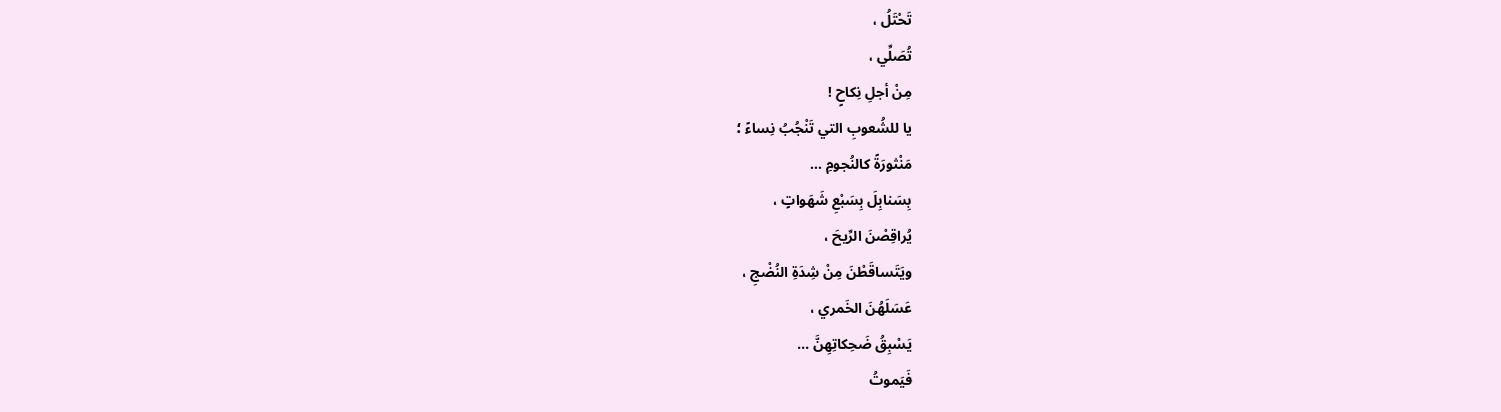تَحْتَلُ ،
تُصَلِّي ،
مِنْ أجلِ نِكاحٍ !
يا للشُعوبِ التي تَنْجُبُ نِساءً ؛
مَنْثورَةً كالنُجومِ ...
بِسَنابِلَ بِسَبْعِ شَهَواتٍ ،
يُراقِصْنَ الرِّيحَ ،
ويَتَساقَطْنَ مِنْ شِدَةِ النُضْجِ ،
عَسَلَهُنَ الخَمري ،
يَسْبِقُ ضَحِكاتِهِنَّ ...
فَيَموتُ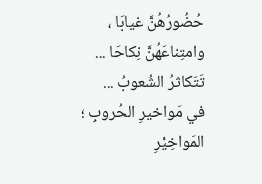حُضُورُهُنَّ غيابَا ،
وامتِناعَهُنَّ نِكاحَا ...
تَتَكاثرُ الشُعوبُ ...
في مَواخيرِ الحُروبِ ؛
المَواخِيْرِ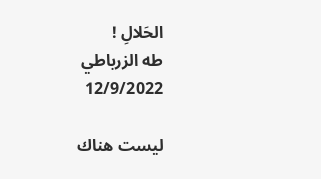الحَلالِ !
طه الزرباطي
12/9/2022

ليست هناك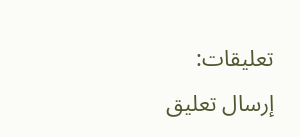تعليقات:
إرسال تعليق